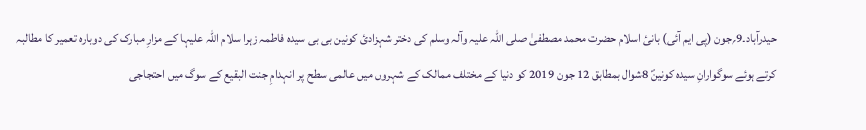حیدرآباد۔9؍جون (پی ایم آئی) بانیٔ اسلام حضرت محمد مصطفیٰ صلی اللہ علیہ وآلہ وسلم کی دختر شہزادیٔ کونین بی بی سیدہ فاطمہ زہرا سلام اللہ علیہا کے مزارِ مبارک کی دوبارہ تعمیر کا مطالبہ کرتے ہوئے سوگوارانِ سیدہ کونینؐ 8شوال بمطابق 12 جون 2019 کو دنیا کے مختلف ممالک کے شہروں میں عالمی سطح پر انہدامِ جنت البقیع کے سوگ میں احتجاجی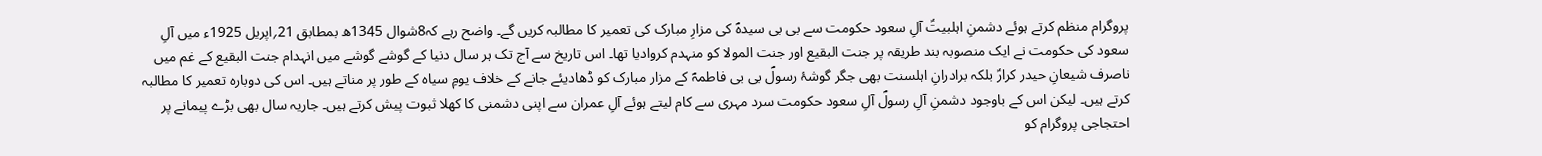پروگرام منظم کرتے ہوئے دشمنِ اہلبیتؑ آلِ سعود حکومت سے بی بی سیدہؐ کی مزارِ مبارک کی تعمیر کا مطالبہ کریں گے۔ واضح رہے کہ8شوال 1345ھ بمطابق 21؍اپریل 1925ء میں آلِ سعود کی حکومت نے ایک منصوبہ بند طریقہ پر جنت البقیع اور جنت المولا کو منہدم کروادیا تھا۔ اس تاریخ سے آج تک ہر سال دنیا کے گوشے گوشے میں انہدام جنت البقیع کے غم میں ناصرف شیعانِ حیدر کرارؑ بلکہ برادرانِ اہلسنت بھی جگر گوشۂ رسولؐ بی بی فاطمہؐ کے مزار مبارک کو ڈھادیئے جانے کے خلاف یومِ سیاہ کے طور پر مناتے ہیں۔ اس کی دوبارہ تعمیر کا مطالبہ کرتے ہیں۔ لیکن اس کے باوجود دشمنِ آلِ رسولؐ آلِ سعود حکومت سرد مہری سے کام لیتے ہوئے آلِ عمران سے اپنی دشمنی کا کھلا ثبوت پیش کرتے ہیں۔ جاریہ سال بھی بڑے پیمانے پر احتجاجی پروگرام کو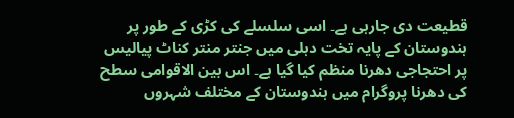قطیعت دی جارہی ہے۔ اسی سلسلے کی کڑی کے طور پر ہندوستان کے پایہ تخت دہلی میں جنتر منتر کناٹ پیالیس پر احتجاجی دھرنا منظم کیا گیا ہے۔ اس بین الاقوامی سطح کی دھرنا پروگرام میں ہندوستان کے مختلف شہروں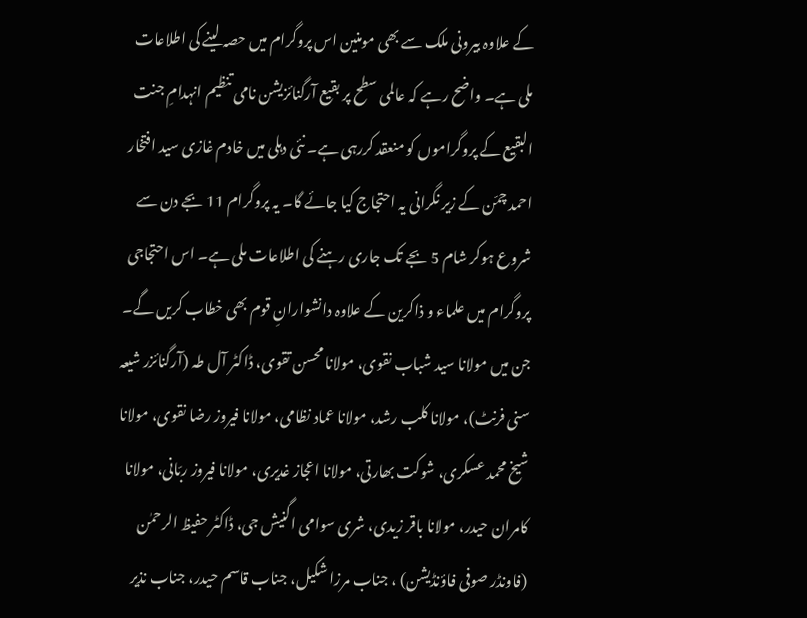کے علاوہ بیرونی ملک سے بھی مومنین اس پروگرام میں حصہ لینے کی اطلاعات ملی ہے۔ واضح رہے کہ عالمی سطح پر بقیع آرگنائزیشن نامی تنظیم انہدامِ جنت البقیع کے پروگراموں کو منعقد کررہی ہے۔ نئی دہلی میں خادم غازی سید افتخار احمد چمّن کے زیر نگرانی یہ احتجاج کیا جائے گا۔ یہ پروگرام 11 بجے دن سے شروع ہوکر شام 5 بجے تک جاری رہنے کی اطلاعات ملی ہے۔ اس احتجاجی پروگرام میں علماء و ذاکرین کے علاوہ دانشوارانِ قوم بھی خطاب کریں گے۔ جن میں مولانا سید شباب نقوی، مولانا محسن تقوی، ڈاکٹر آل طہ (آرگنائزر شیعہ سنی فرنٹ)، مولانا کلب رشد، مولانا عماد نظامی، مولانا فیروز رضا نقوی، مولانا شیخ محمد عسکری، شوکت بھارتی، مولانا اعجاز غدیری، مولانا فیروز ربّانی، مولانا کامران حیدر، مولانا باقر زیدی، شری سوامی اگنیش جی، ڈاکٹر حفیظ الرحمٰن (فاونڈر صوفی فاؤنڈیشن) ، جناب مرزا شکیل، جناب قاسم حیدر، جناب نذیر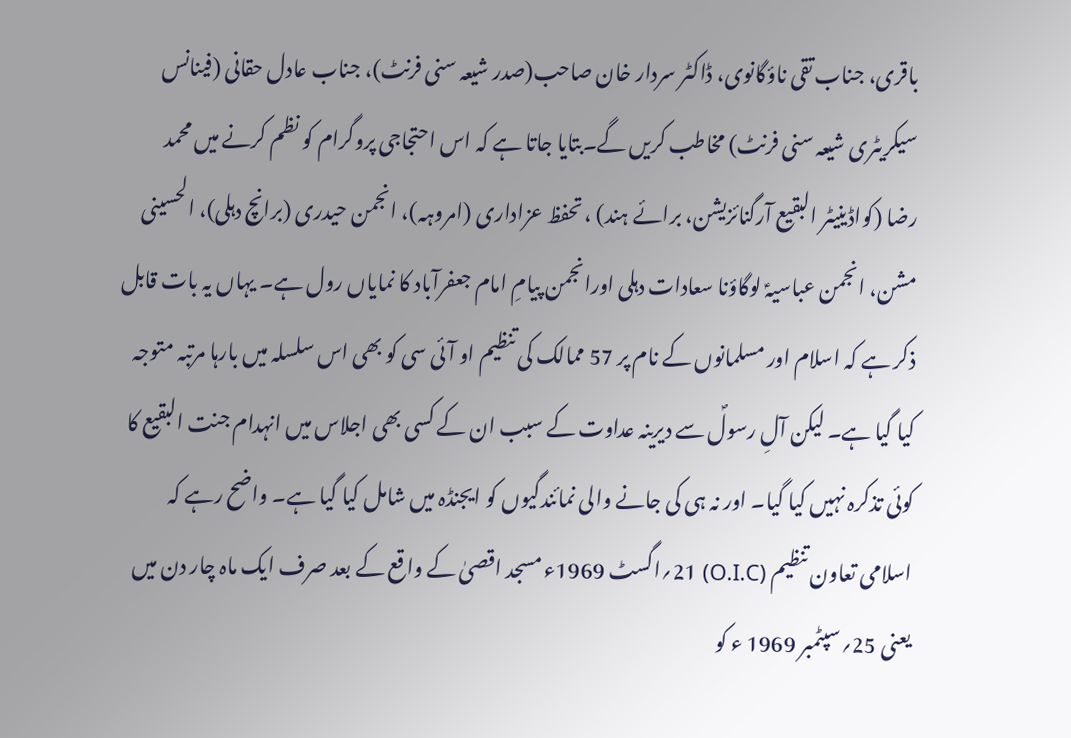باقری، جناب تقی ناؤگانوی، ڈاکٹر سردار خان صاحب(صدر شیعہ سنی فرنٹ)، جناب عادل حقانی (فینانس سیکریٹری شیعہ سنی فرنٹ) مخاطب کریں گے۔بتایا جاتا ہے کہ اس احتجاجی پروگرام کو نظم کرنے میں محمد رضا (کواڈینیٹر البقیع آرگنائزیشن، برائے ہند) ، تحفظ عزاداری (امروہہ)، انجمن حیدری (برانچ دہلی)، الحسینی مشن، انجمن عباسیہؑ لوگاؤنا سعادات دہلی اورانجمن پیامِ امام جعفرآباد کا نمایاں رول ہے۔ یہاں یہ بات قابل ذکر ہے کہ اسلام اور مسلمانوں کے نام پر 57 ممالک کی تنظیم او آئی سی کو بھی اس سلسلہ میں بارہا مرتبہ متوجہ کیا گیا ہے۔ لیکن آلِ رسولؐ سے دیرینہ عداوت کے سبب ان کے کسی بھی اجلاس میں انہدام جنت البقیع کا کوئی تذکرہ نہیں کیا گیا۔ اور نہ ہی کی جانے والی نمائندگیوں کو ایجنڈہ میں شامل کیا گیا ہے۔ واضح رہے کہ اسلامی تعاون تنظیم (O.I.C) 21؍اگسٹ 1969ء مسجد اقصیٰ کے واقع کے بعد صرف ایک ماہ چار دن میں یعنی 25؍سپٹمبر 1969 ء کو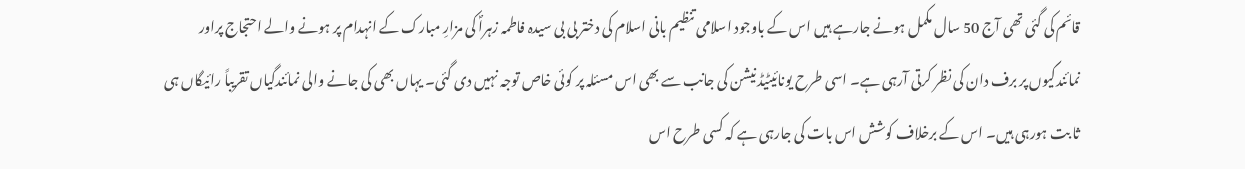قائم کی گئی تھی آج 50 سال مکمل ہونے جارہے ہیں اس کے باوجود اسلامی تنظیم بانی اسلام کی دختر بی بی سیدہ فاطمہ زہراؐ کی مزارِ مبارک کے انہدام پر ہونے والے احتجاج پراور نمائندگیوں پر برف دان کی نظر کرتی آرہی ہے۔ اسی طرح یونائیٹیڈ نیشن کی جانب سے بھی اس مسئلہ پر کوئی خاص توجہ نہیں دی گئی۔ یہاں بھی کی جانے والی نمائندگیاں تقریباً رائیگاں ہی ثا بت ہورہی ہیں۔ اس کے برخلاف کوشش اس بات کی جارہی ہے کہ کسی طرح اس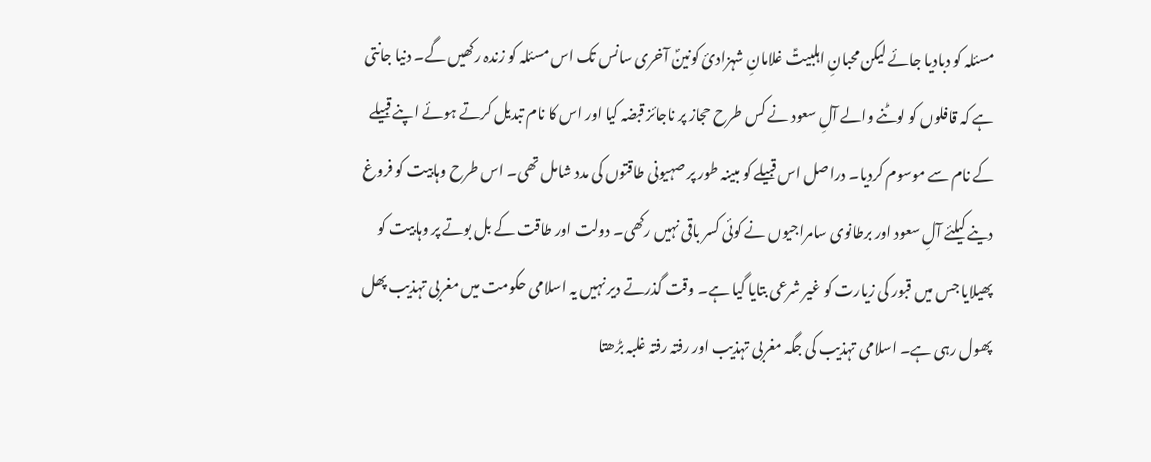مسئلہ کو دبادیا جائے لیکن محبانِ اہلبیتؑ غلامانِ شہزادیٔ کونینؐ آخری سانس تک اس مسئلہ کو زندہ رکھیں گے۔ دنیا جانتی ہے کہ قافلوں کو لوٹنے والے آلِ سعود نے کس طرح حجاز پر ناجائز قبضہ کیا اور اس کا نام تبدیل کرتے ہوئے اپنے قبیلے کے نام سے موسوم کردیا۔ دراصل اس قبیلے کو مبینہ طور پر صہیونی طاقتوں کی مدد شامل تھی۔ اس طرح وہابیت کو فروغ دینے کیلئے آلِ سعود اور برطانوی سامراجیوں نے کوئی کسر باقی نہیں رکھی۔ دولت اور طاقت کے بل بوتے پر وہابیت کو پھیلایا جس میں قبور کی زیارت کو غیر شرعی بتایا گیا ہے۔ وقت گذرتے دیر نہیں یہ اسلامی حکومت میں مغربی تہذیب پھل پھول رہی ہے۔ اسلامی تہذیب کی جگہ مغربی تہذیب اور رفتہ رفتہ غلبہ بڑھتا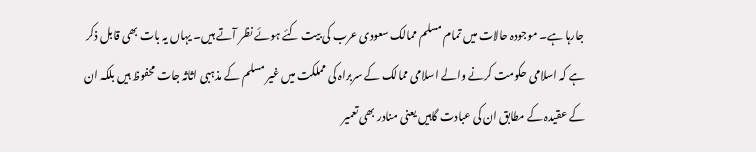جارہا ہے۔ موجودہ حالات میں تمام مسلم ممالک سعودی عرب کی بیت کئے ہوئے نظر آتے ہیں۔ یہاں یہ بات بھی قابل ذکر ہے کہ اسلامی حکومت کرنے والے اسلامی ممالک کے سربراہ کی مملکت میں غیر مسلم کے مذہبی اثاثہ جات محفوظ ہیں بلکہ ان کے عقیدہ کے مطابق ان کی عبادت گاہیں یعنی منادر بھی تعمیر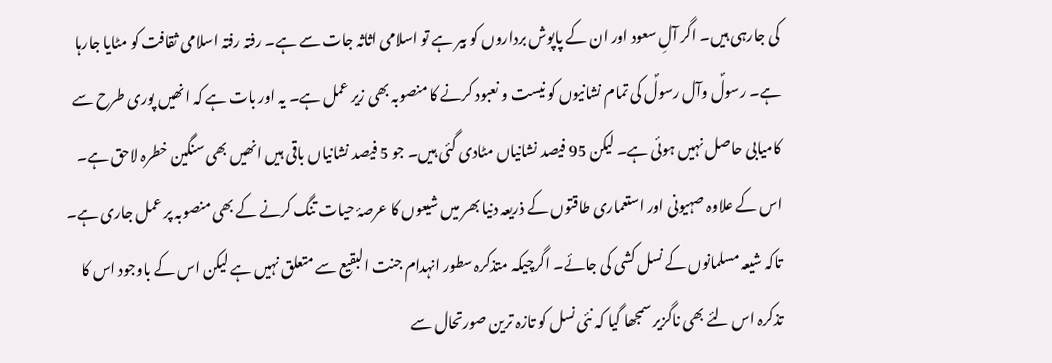کی جارہی ہیں۔ اگر آلِ سعود اور ان کے پاپوش برداروں کو بیر ہے تو اسلامی اثاثہ جات سے ہے۔ رفتہ رفتہ اسلامی ثقافت کو مٹایا جارہا ہے۔ رسولؐ وآل رسولؐ کی تمام نشانیوں کو نیست و نعبود کرنے کا منصوبہ بھی زیر عمل ہے۔ یہ اور بات ہے کہ انھیں پوری طرح سے کامیابی حاصل نہیں ہوئی ہے۔ لیکن 95 فیصد نشانیاں مٹادی گئی ہیں۔ جو 5 فیصد نشانیاں باقی ہیں انھیں بھی سنگین خطرہ لاحق ہے۔ اس کے علاوہ صہیونی اور استعماری طاقتوں کے ذریعہ دنیا بھر میں شیعوں کا عرصۂ حیات تنگ کرنے کے بھی منصوبہ پر عمل جاری ہے۔ تاکہ شیعہ مسلمانوں کے نسل کشی کی جائے۔ اگرچیکہ متذکرہ سطور انہدام جنت البقیع سے متعلق نہیں ہے لیکن اس کے باوجود اس کا تذکرہ اس لئے بھی ناگزیر سمجھا گیا کہ نئی نسل کو تازہ ترین صورتحال سے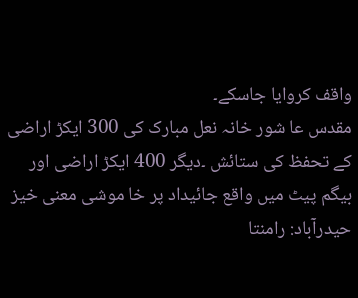واقف کروایا جاسکے۔
مقدس عا شور خانہ نعل مبارک کی 300 ایکڑ اراضی کے تحفظ کی ستائش ۔دیگر 400 ایکڑ اراضی اور بیگم پیٹ میں واقع جائیداد پر خا موشی معنی خیز
حیدرآباد: رامنتا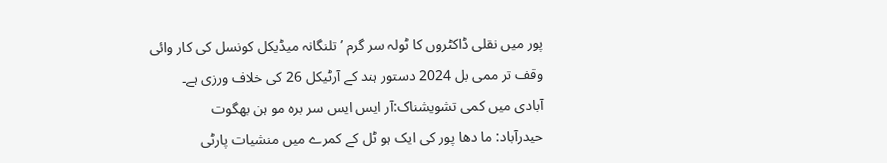پور میں نقلی ڈاکٹروں کا ٹولہ سر گرم ’ تلنگانہ میڈیکل کونسل کی کار وائی
وقف تر ممی بل 2024 دستور ہند کے آرٹیکل 26 کی خلاف ورزی ہے۔
آبادی میں کمی تشویشناک:آر ایس ایس سر برہ مو ہن بھگوت
حیدرآباد: ما دھا پور کی ایک ہو ٹل کے کمرے میں منشیات پارٹی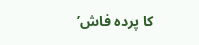کا پردہ فاش’